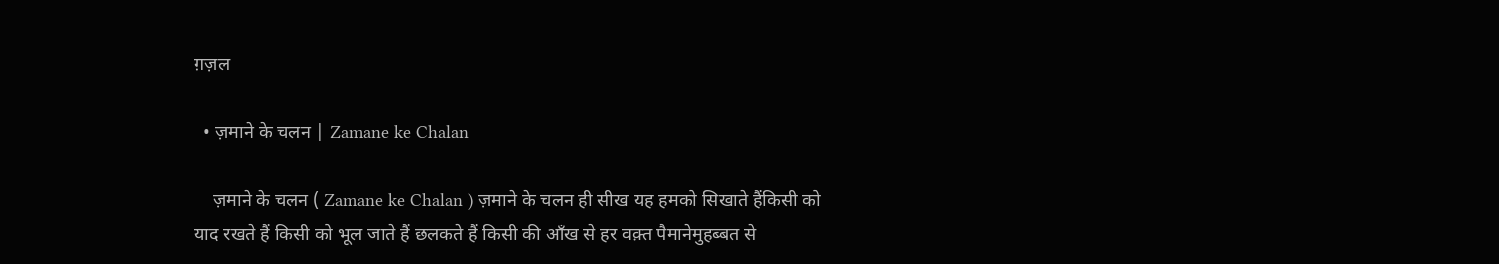ग़ज़ल

  • ज़माने के चलन | Zamane ke Chalan

    ज़माने के चलन ( Zamane ke Chalan ) ज़माने के चलन ही सीख यह हमको सिखाते हैंकिसी को याद रखते हैं किसी को भूल जाते हैं छलकते हैं किसी की आँख से हर वक़्त पैमानेमुहब्बत से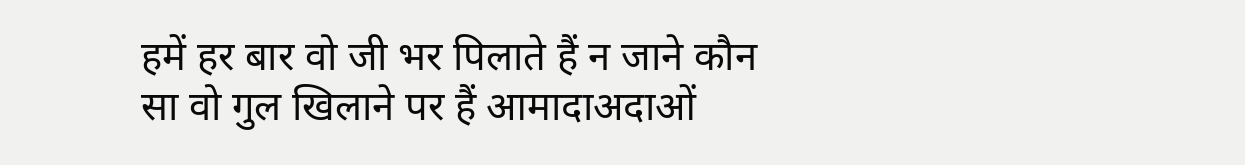हमें हर बार वो जी भर पिलाते हैं न जाने कौन सा वो गुल खिलाने पर हैं आमादाअदाओं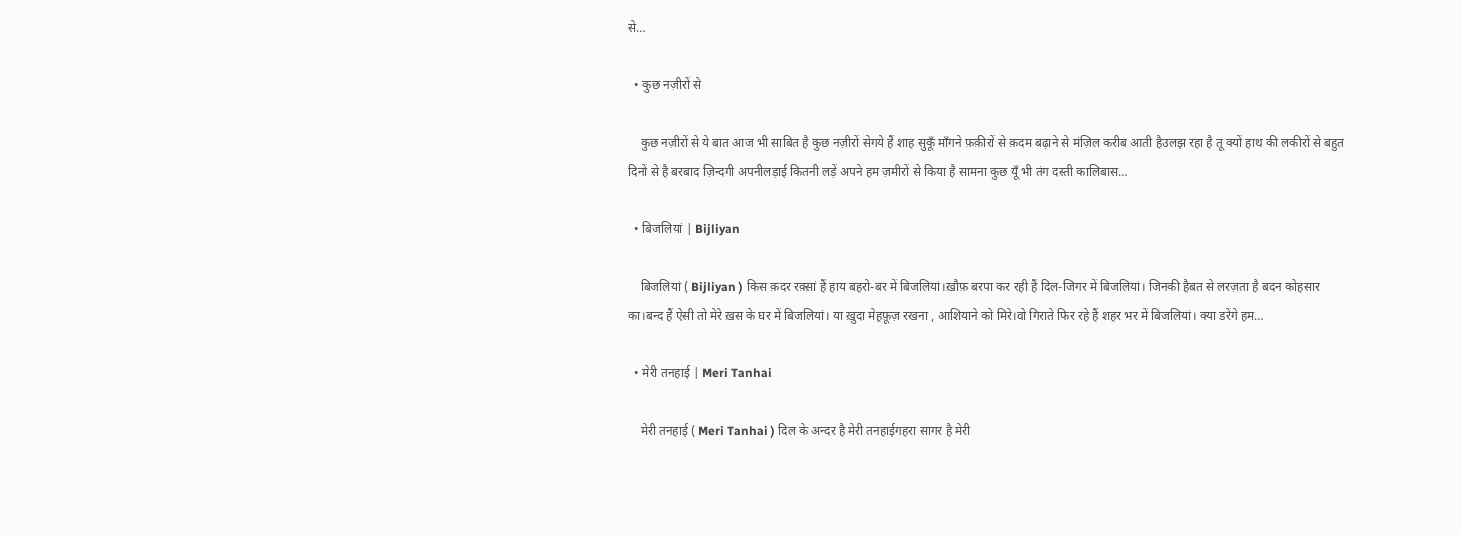से…

  • कुछ नज़ीरों से

    कुछ नज़ीरों से ये बात आज भी साबित है कुछ नज़ीरों सेगये हैं शाह सुकूँ माँगने फ़क़ीरों से क़दम बढ़ाने से मंज़िल करीब आती हैउलझ रहा है तू क्यों हाथ की लकीरों से बहुत दिनों से है बरबाद ज़िन्दगी अपनीलड़ाई कितनी लड़ें अपने हम ज़मीरों से किया है सामना कुछ यूँ भी तंग दस्ती कालिबास…

  • बिजलियां | Bijliyan

    बिजलियां ( Bijliyan ) किस क़दर रक़्स़ां हैं हाय बहरो-बर में बिजलियां।ख़ौफ़ बरपा कर रही हैं दिल-जिगर में बिजलियां। जिनकी हैबत से लरज़ता है बदन कोहसार का।बन्द हैं ऐसी तो मेरे ख़स के घर में बिजलियां। या ख़ुदा मेह़फ़ूज़ रखना , आशियाने को मिरे।वो गिराते फिर रहे हैं शहर भर में बिजलियां। क्या डरेंगे हम…

  • मेरी तनहाई | Meri Tanhai

    मेरी तनहाई ( Meri Tanhai ) दिल के अन्दर है मेरी तनहाईगहरा सागर है मेरी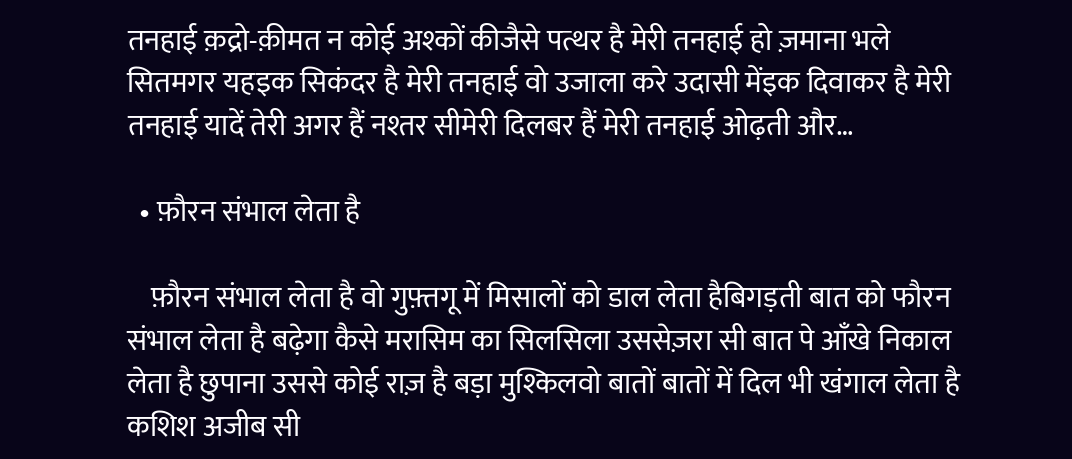तनहाई क़द्रो-क़ीमत न कोई अश्कों कीजैसे पत्थर है मेरी तनहाई हो ज़माना भले सितमगर यहइक सिकंदर है मेरी तनहाई वो उजाला करे उदासी मेंइक दिवाकर है मेरी तनहाई यादें तेरी अगर हैं नश्तर सीमेरी दिलबर हैं मेरी तनहाई ओढ़ती और…

  • फ़ौरन संभाल लेता है

    फ़ौरन संभाल लेता है वो गुफ़्तगू में मिसालों को डाल लेता हैबिगड़ती बात को फौरन संभाल लेता है बढ़ेगा कैसे मरासिम का सिलसिला उससेज़रा सी बात पे आँखे निकाल लेता है छुपाना उससे कोई राज़ है बड़ा मुश्किलवो बातों बातों में दिल भी खंगाल लेता है कशिश अजीब सी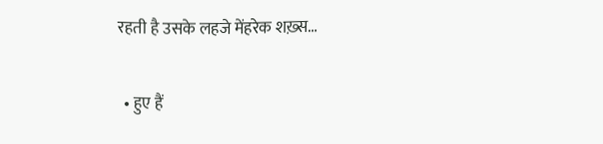रहती है उसके लहजे मेंहरेक शख़्स…

  • हुए हैं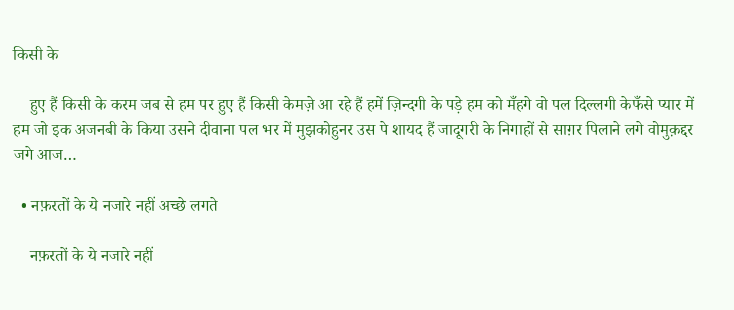किसी के

    हुए हैं किसी के करम जब से हम पर हुए हैं किसी केमज़े आ रहे हैं हमें ज़िन्दगी के पड़े हम को मँहगे वो पल दिल्लगी केफँसे प्यार में हम जो इक अजनबी के किया उसने दीवाना पल भर में मुझकोहुनर उस पे शायद हैं जादूगरी के निगाहों से साग़र पिलाने लगे वोमुक़द्दर जगे आज…

  • नफ़रतों के ये नजारे नहीं अच्छे लगते

    नफ़रतों के ये नजारे नहीं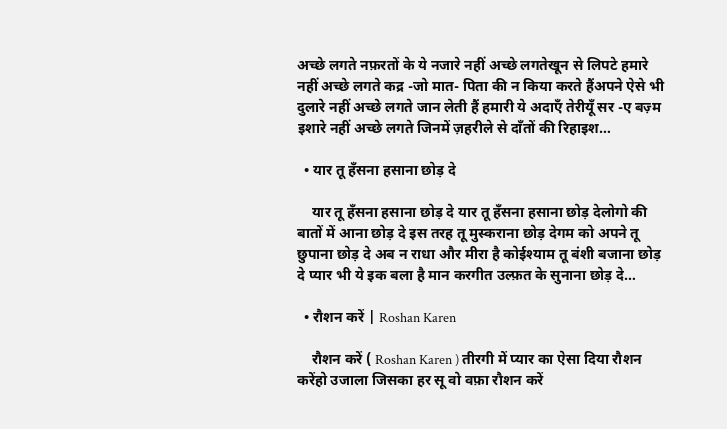अच्छे लगते नफ़रतों के ये नजारे नहीं अच्छे लगतेखून से लिपटे हमारे नहीं अच्छे लगते कद्र -जो मात- पिता की न किया करते हैंअपने ऐसे भी दुलारे नहीं अच्छे लगते जान लेती हैं हमारी ये अदाएँ तेरीयूँ सर -ए बज़्म इशारे नहीं अच्छे लगते जिनमें ज़हरीले से दाँतों की रिहाइश…

  • यार तू हँसना हसाना छोड़ दे

    यार तू हँसना हसाना छोड़ दे यार तू हँसना हसाना छोड़ देलोगो की बातों में आना छोड़ दे इस तरह तू मुस्कराना छोड़ देगम को अपने तू छुपाना छोड़ दे अब न राधा और मीरा है कोईश्याम तू बंशी बजाना छोड़ दे प्यार भी ये इक बला है मान करगीत उल्फ़त के सुनाना छोड़ दे…

  • रौशन करें | Roshan Karen

    रौशन करें ( Roshan Karen ) तीरगी में प्यार का ऐसा दिया रौशन करेंहो उजाला जिसका हर सू वो वफ़ा रौशन करें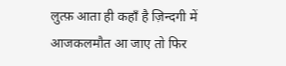लुत्फ़ आता ही कहाँ है ज़िन्दगी में आजकलमौत आ जाए तो फिर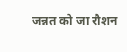जन्नत को जा रौशन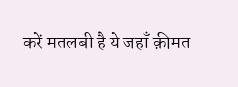करें मतलबी है ये जहाँ क़ीमत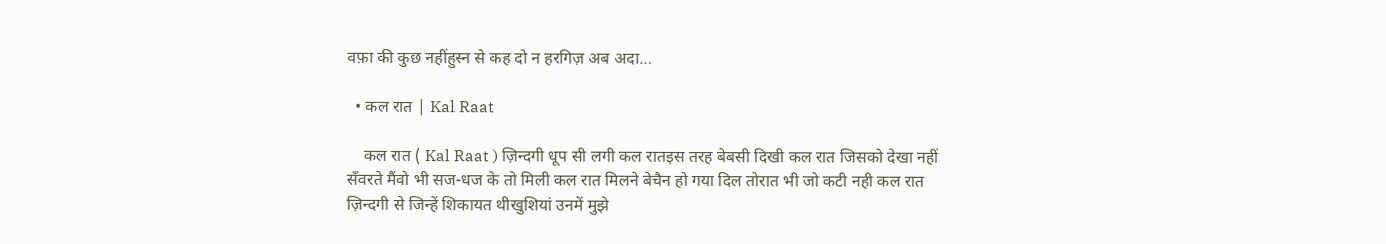वफ़ा की कुछ नहींहुस्न से कह दो न हरगिज़ अब अदा…

  • कल रात | Kal Raat

    कल रात ( Kal Raat ) ज़िन्दगी धूप सी लगी कल रातइस तरह बेबसी दिखी कल रात जिसको देखा नहीं सँवरते मैंवो भी सज-धज के तो मिली कल रात मिलने बेचैन हो गया दिल तोरात भी जो कटी नही कल रात ज़िन्दगी से जिन्हें शिकायत थीखुशियां उनमें मुझे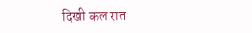दिखी कल रात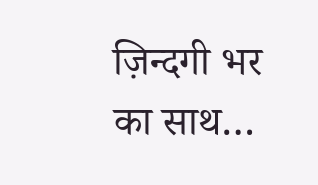ज़िन्दगी भर का साथ…